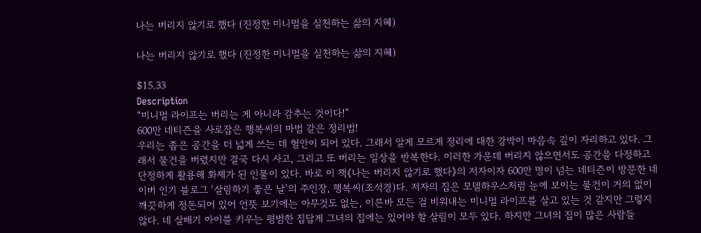나는 버리지 않기로 했다 (진정한 미니멀을 실천하는 삶의 지혜)

나는 버리지 않기로 했다 (진정한 미니멀을 실천하는 삶의 지혜)

$15.33
Description
“미니멀 라이프는 버리는 게 아니라 감추는 것이다!”
600만 네티즌을 사로잡은 행복씨의 마법 같은 정리법!
우리는 좁은 공간을 더 넓게 쓰는 데 혈안이 되어 있다. 그래서 알게 모르게 정리에 대한 강박이 마음속 깊이 자리하고 있다. 그래서 물건을 버렸지만 결국 다시 사고, 그리고 또 버리는 일상을 반복한다. 이러한 가운데 버리지 않으면서도 공간을 다정하고 단정하게 활용해 화제가 된 인물이 있다. 바로 이 책《나는 버리지 않기로 했다》의 저자이자 600만 명이 넘는 네티즌이 방문한 네이버 인기 블로그 ‘살림하기 좋은 날’의 주인장, 행복씨(조석경)다. 저자의 집은 모델하우스처럼 눈에 보이는 물건이 거의 없이 깨끗하게 정돈되어 있어 언뜻 보기에는 아무것도 없는, 이른바 모든 걸 비워내는 미니멀 라이프를 살고 있는 것 같지만 그렇지 않다. 네 살배기 아이를 키우는 평범한 집답게 그녀의 집에는 있어야 할 살림이 모두 있다. 하지만 그녀의 집이 많은 사람들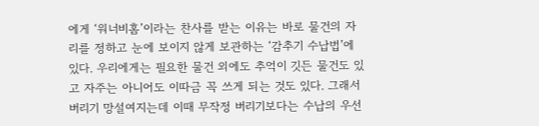에게 ‘워너비홈’이라는 찬사를 받는 이유는 바로 물건의 자리를 정하고 눈에 보이지 않게 보관하는 ‘감추기 수납법’에 있다. 우리에게는 필요한 물건 외에도 추억이 깃든 물건도 있고 자주는 아니어도 이따금 꼭 쓰게 되는 것도 있다. 그래서 버리기 망설여지는데 이때 무작정 버리기보다는 수납의 우선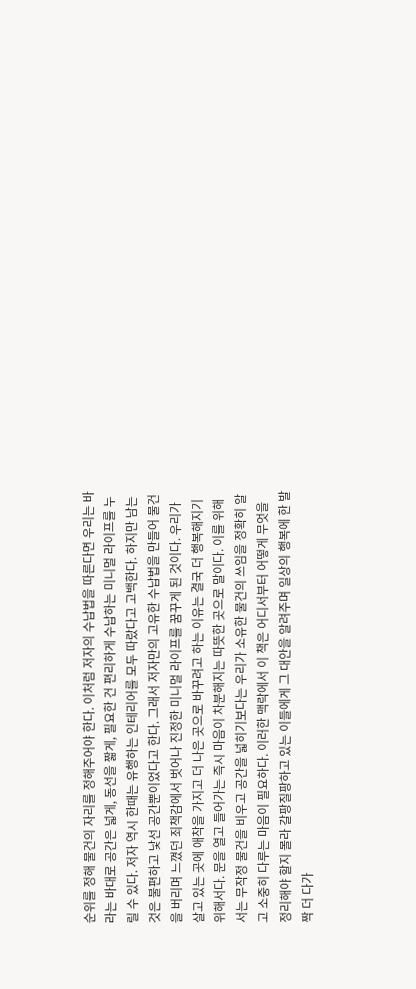순위를 정해 물건의 자리를 정해주어야 한다. 이처럼 저자의 수납법을 따른다면 우리는 바라는 바대로 공간은 넓게, 동선을 짧게, 필요한 건 편리하게 수납하는 미니멀 라이프를 누릴 수 있다. 저자 역시 한때는 유행하는 인테리어를 모두 따랐다고 고백한다. 하지만 남는 것은 불편하고 낯선 공간뿐이었다고 한다. 그래서 저자만의 고유한 수납법을 만들어 물건을 버리며 느꼈던 죄책감에서 벗어나 진정한 미니멀 라이프를 꿈꾸게 된 것이다. 우리가 살고 있는 곳에 애착을 가지고 더 나은 곳으로 바꾸려고 하는 이유는 결국 더 행복해지기 위해서다. 문을 열고 들어가는 즉시 마음이 차분해지는 따뜻한 곳으로 말이다. 이를 위해서는 무작정 물건을 비우고 공간을 넓히기보다는 우리가 소유한 물건의 쓰임을 정확히 알고 소중히 다루는 마음이 필요하다. 이러한 맥락에서 이 책은 어디서부터 어떻게 무엇을 정리해야 할지 몰라 갈팡질팡하고 있는 이들에게 그 대안을 알려주며 일상의 행복에 한 발짝 더 다가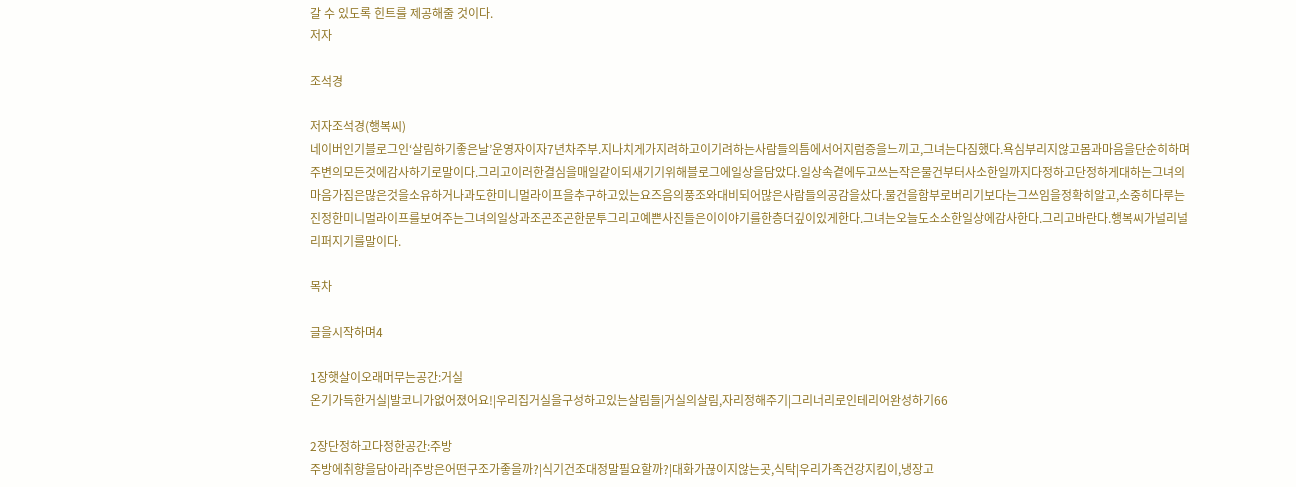갈 수 있도록 힌트를 제공해줄 것이다.
저자

조석경

저자조석경(행복씨)
네이버인기블로그인‘살림하기좋은날’운영자이자7년차주부.지나치게가지려하고이기려하는사람들의틈에서어지럼증을느끼고,그녀는다짐했다.욕심부리지않고몸과마음을단순히하며주변의모든것에감사하기로말이다.그리고이러한결심을매일같이되새기기위해블로그에일상을담았다.일상속곁에두고쓰는작은물건부터사소한일까지다정하고단정하게대하는그녀의마음가짐은많은것을소유하거나과도한미니멀라이프을추구하고있는요즈음의풍조와대비되어많은사람들의공감을샀다.물건을함부로버리기보다는그쓰임을정확히알고,소중히다루는진정한미니멀라이프를보여주는그녀의일상과조곤조곤한문투그리고예쁜사진들은이이야기를한층더깊이있게한다.그녀는오늘도소소한일상에감사한다.그리고바란다.행복씨가널리널리퍼지기를말이다.

목차

글을시작하며4

1장햇살이오래머무는공간:거실
온기가득한거실|발코니가없어졌어요!|우리집거실을구성하고있는살림들|거실의살림,자리정해주기|그리너리로인테리어완성하기66

2장단정하고다정한공간:주방
주방에취향을담아라|주방은어떤구조가좋을까?|식기건조대정말필요할까?|대화가끊이지않는곳,식탁|우리가족건강지킴이,냉장고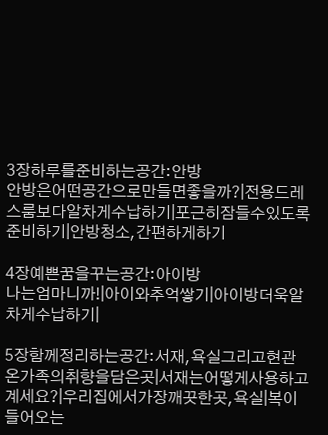3장하루를준비하는공간:안방
안방은어떤공간으로만들면좋을까?|전용드레스룸보다알차게수납하기|포근히잠들수있도록준비하기|안방청소,간편하게하기

4장예쁜꿈을꾸는공간:아이방
나는엄마니까!|아이와추억쌓기|아이방더욱알차게수납하기|

5장함께정리하는공간:서재,욕실그리고현관
온가족의취향을담은곳|서재는어떻게사용하고계세요?|우리집에서가장깨끗한곳,욕실|복이들어오는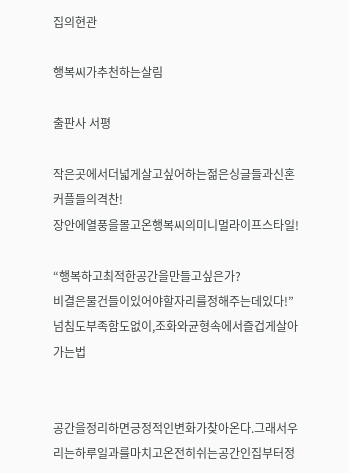집의현관

행복씨가추천하는살림

출판사 서평

작은곳에서더넓게살고싶어하는젊은싱글들과신혼커플들의격찬!
장안에열풍을몰고온행복씨의미니멀라이프스타일!

“행복하고최적한공간을만들고싶은가?
비결은물건들이있어야할자리를정해주는데있다!”
넘침도부족함도없이,조화와균형속에서즐겁게살아가는법


공간을정리하면긍정적인변화가찾아온다.그래서우리는하루일과를마치고온전히쉬는공간인집부터정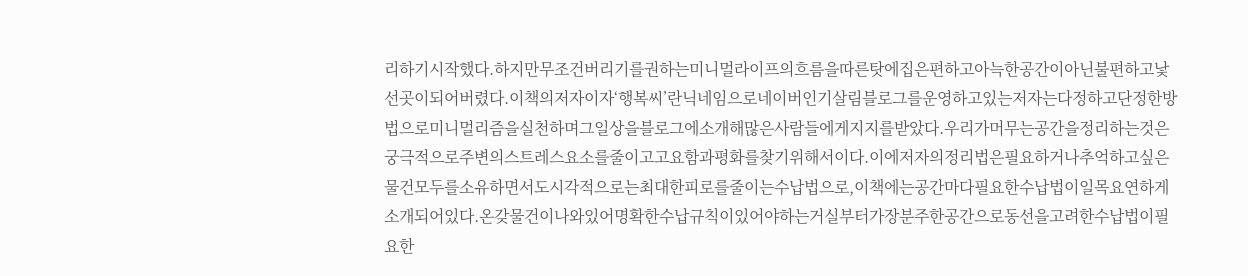리하기시작했다.하지만무조건버리기를권하는미니멀라이프의흐름을따른탓에집은편하고아늑한공간이아닌불편하고낯선곳이되어버렸다.이책의저자이자‘행복씨’란닉네임으로네이버인기살림블로그를운영하고있는저자는다정하고단정한방법으로미니멀리즘을실천하며그일상을블로그에소개해많은사람들에게지지를받았다.우리가머무는공간을정리하는것은궁극적으로주변의스트레스요소를줄이고고요함과평화를찾기위해서이다.이에저자의정리법은필요하거나추억하고싶은물건모두를소유하면서도시각적으로는최대한피로를줄이는수납법으로,이책에는공간마다필요한수납법이일목요연하게소개되어있다.온갖물건이나와있어명확한수납규칙이있어야하는거실부터가장분주한공간으로동선을고려한수납법이필요한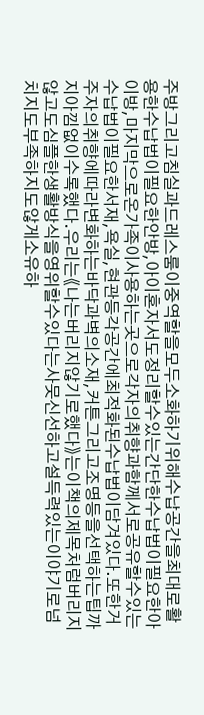주방그리고침실과드레스룸이중역할을모두소화하기위해수납공간을최대로활용한수납법이필요한안방,아이혼자서도정리할수있는간단한수납법이필요한아이방,마지막으로온가족이사용하는곳으로각자의취향과함께서로공유할수있는수납법이필요한서재,욕실,현관등각공간에최적화된수납법이담겨있다.또한거주자의취향에따라변화하는바닥과벽의소재,커튼그리고조명등을선택하는팁까지아낌없이수록했다.우리는《나는버리지않기로했다》는이책의제목처럼버리지않고도심플한생활방식을영위할수있다는사뭇신선하고설득력있는이야기로넘치지도부족하지도않게소유하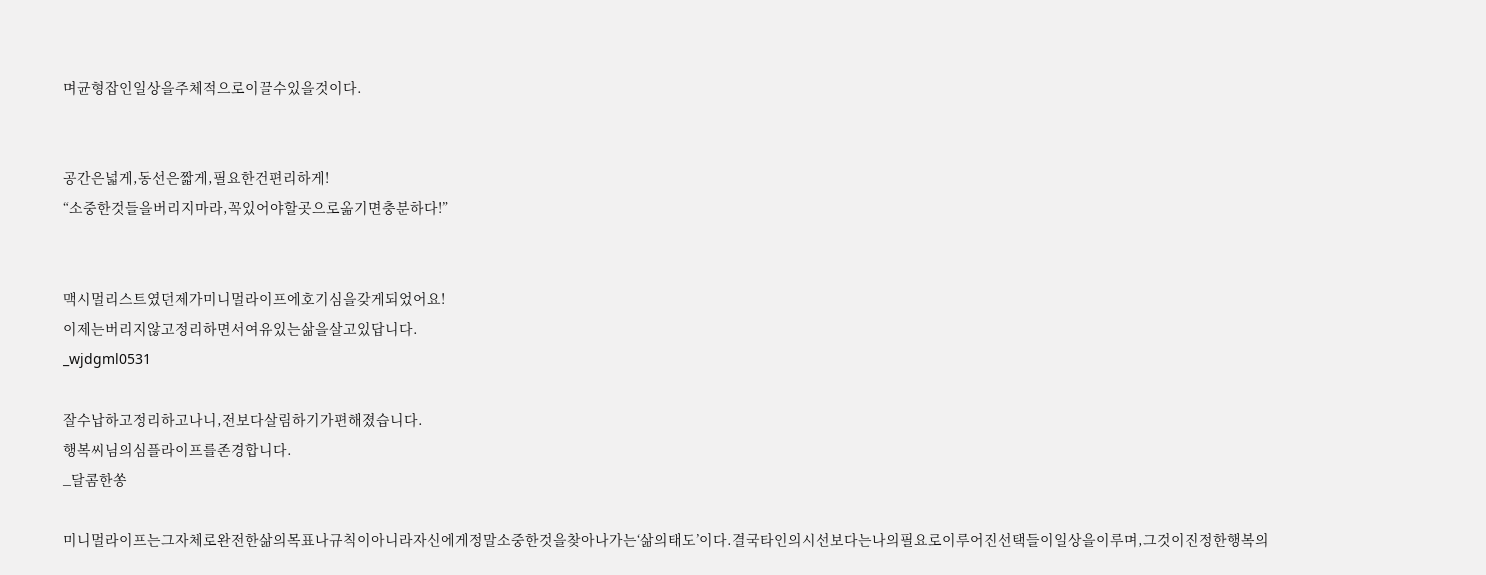며균형잡인일상을주체적으로이끌수있을것이다.


공간은넓게,동선은짧게,필요한건편리하게!
“소중한것들을버리지마라,꼭있어야할곳으로옮기면충분하다!”


맥시멀리스트였던제가미니멀라이프에호기심을갖게되었어요!
이제는버리지않고정리하면서여유있는삶을살고있답니다.
_wjdgml0531

잘수납하고정리하고나니,전보다살림하기가편해졌습니다.
행복씨님의심플라이프를존경합니다.
_달콤한쏭

미니멀라이프는그자체로완전한삶의목표나규칙이아니라자신에게정말소중한것을찾아나가는‘삶의태도’이다.결국타인의시선보다는나의필요로이루어진선택들이일상을이루며,그것이진정한행복의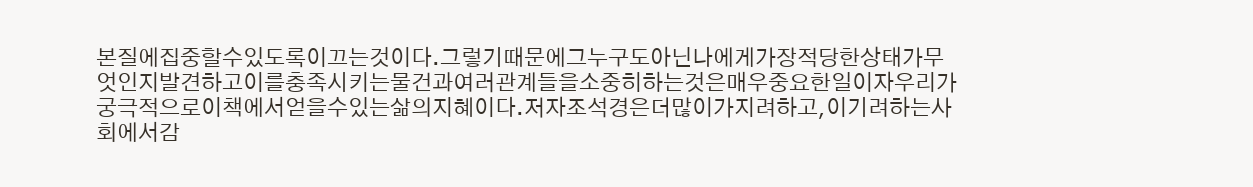본질에집중할수있도록이끄는것이다.그렇기때문에그누구도아닌나에게가장적당한상태가무엇인지발견하고이를충족시키는물건과여러관계들을소중히하는것은매우중요한일이자우리가궁극적으로이책에서얻을수있는삶의지혜이다.저자조석경은더많이가지려하고,이기려하는사회에서감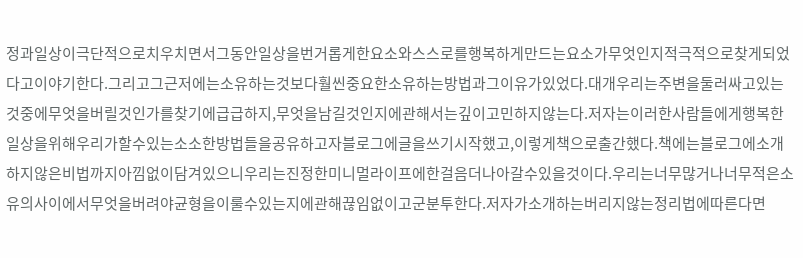정과일상이극단적으로치우치면서그동안일상을번거롭게한요소와스스로를행복하게만드는요소가무엇인지적극적으로찾게되었다고이야기한다.그리고그근저에는소유하는것보다훨씬중요한소유하는방법과그이유가있었다.대개우리는주변을둘러싸고있는것중에무엇을버릴것인가를찾기에급급하지,무엇을남길것인지에관해서는깊이고민하지않는다.저자는이러한사람들에게행복한일상을위해우리가할수있는소소한방법들을공유하고자블로그에글을쓰기시작했고,이렇게책으로출간했다.책에는블로그에소개하지않은비법까지아낌없이담겨있으니우리는진정한미니멀라이프에한걸음더나아갈수있을것이다.우리는너무많거나너무적은소유의사이에서무엇을버려야균형을이룰수있는지에관해끊임없이고군분투한다.저자가소개하는버리지않는정리법에따른다면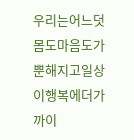우리는어느덧몸도마음도가뿐해지고일상이행복에더가까이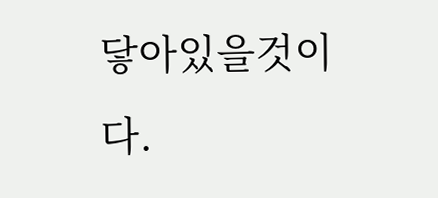닿아있을것이다.